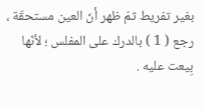بغير تفريط ثمّ ظهر أنّ العين مستحقّة ، رجع ( 1 ) بالدرك على المفلس ؛ لأنّها
بِيعت عليه .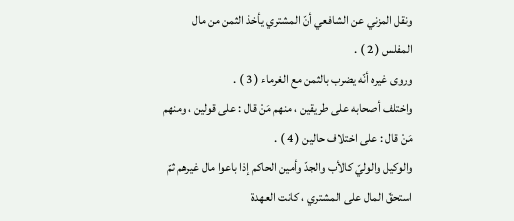ونقل المزني عن الشافعي أنّ المشتري يأخذ الثمن من مال
المفلس ( 2 ) .
وروى غيره أنّه يضرب بالثمن مع الغرماء ( 3 ) .
واختلف أصحابه على طريقين ، منهم مَنْ قال : على قولين ، ومنهم
مَنْ قال : على اختلاف حالين ( 4 ) .
والوكيل والوليّ كالأب والجدّ وأمين الحاكم إذا باعوا مال غيرهم ثمّ
استحقّ المال على المشتري ، كانت العهدة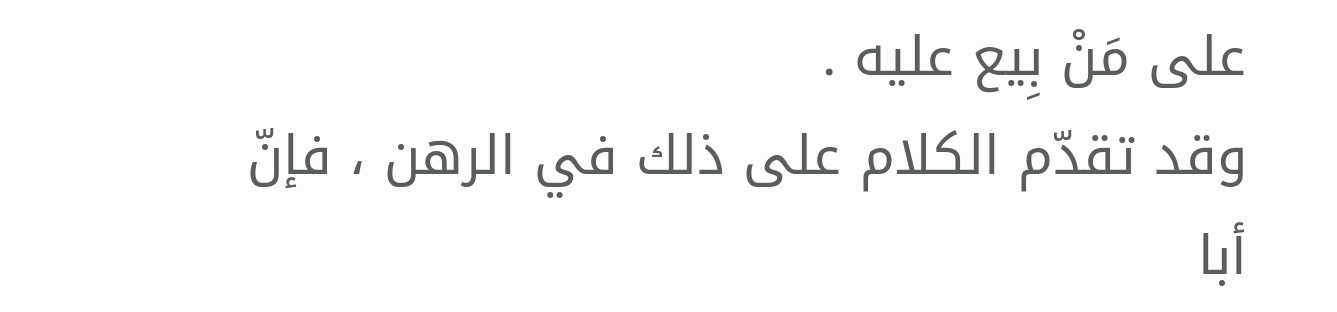على مَنْ بِيع عليه .
وقد تقدّم الكلام على ذلك في الرهن ، فإنّ أبا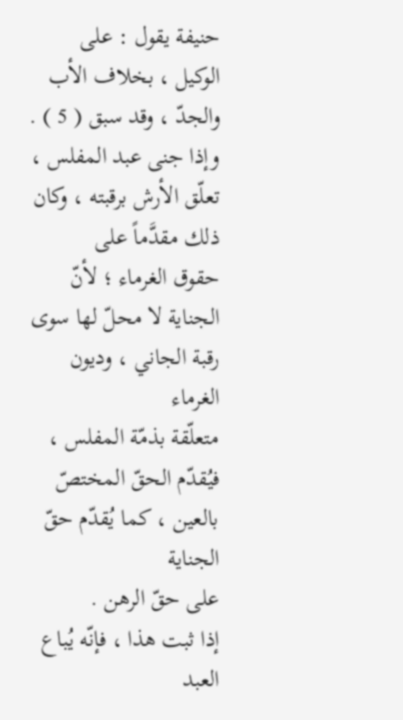حنيفة يقول : على
الوكيل ، بخلاف الأب والجدّ ، وقد سبق ( 5 ) .
وإذا جنى عبد المفلس ، تعلّق الأرش برقبته ، وكان ذلك مقدَّماً على
حقوق الغرماء ؛ لأنّ الجناية لا محلّ لها سوى رقبة الجاني ، وديون الغرماء
متعلّقة بذمّة المفلس ، فيُقدّم الحقّ المختصّ بالعين ، كما يُقدّم حقّ الجناية
على حقّ الرهن .
إذا ثبت هذا ، فإنّه يُباع العبد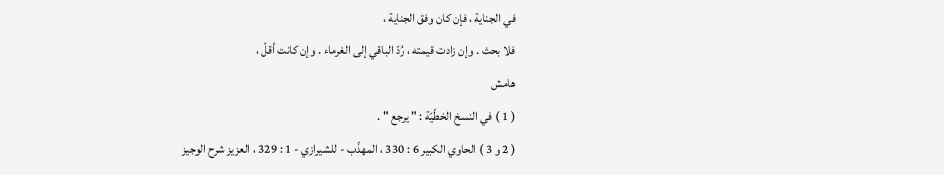في الجناية ، فإن كان وفق الجناية ،
فلا بحث . وإن زادت قيمته ، رُدّ الباقي إلى الغرماء . وإن كانت أقلّ ،
هامش
( 1 ) في النسخ الخطّيّة : " يرجع " .
( 2 و 3 ) الحاوي الكبير 6 : 330 ، المهذّب - للشيرازي - 1 : 329 ، العزيز شرح الوجيز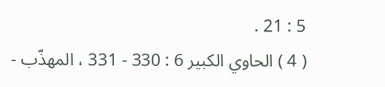5 : 21 .
( 4 ) الحاوي الكبير 6 : 330 - 331 ، المهذّب -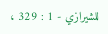للشيرازي - 1 : 329 ،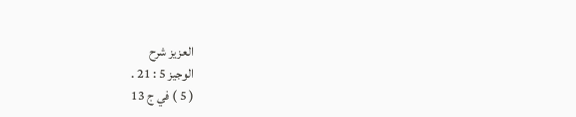العزيز شرح
الوجيز 5 : 21 .
( 5 ) في ج 13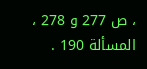، ص 277 و 278 ، المسألة 190 .